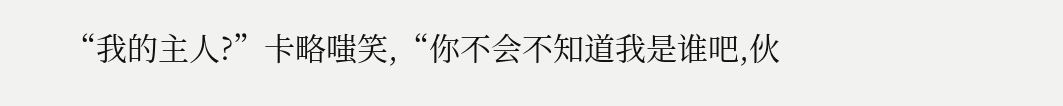“我的主人?”卡略嗤笑,“你不会不知道我是谁吧,伙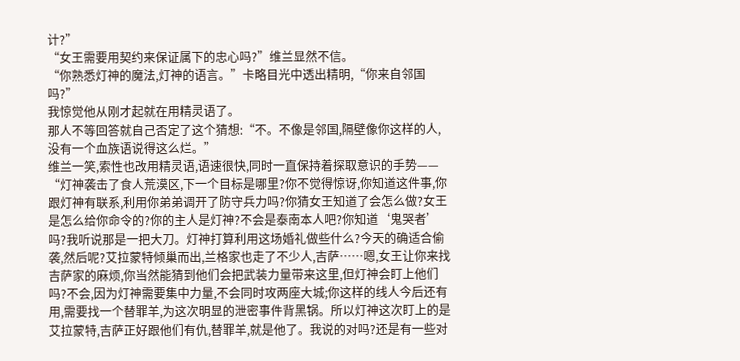计?”
“女王需要用契约来保证属下的忠心吗?”维兰显然不信。
“你熟悉灯神的魔法,灯神的语言。”卡略目光中透出精明,“你来自邻国吗?”
我惊觉他从刚才起就在用精灵语了。
那人不等回答就自己否定了这个猜想:“不。不像是邻国,隔壁像你这样的人,没有一个血族语说得这么烂。”
维兰一笑,索性也改用精灵语,语速很快,同时一直保持着探取意识的手势——
“灯神袭击了食人荒漠区,下一个目标是哪里?你不觉得惊讶,你知道这件事,你跟灯神有联系,利用你弟弟调开了防守兵力吗?你猜女王知道了会怎么做?女王是怎么给你命令的?你的主人是灯神?不会是泰南本人吧?你知道‘鬼哭者’吗?我听说那是一把大刀。灯神打算利用这场婚礼做些什么?今天的确适合偷袭,然后呢?艾拉蒙特倾巢而出,兰格家也走了不少人,吉萨……嗯,女王让你来找吉萨家的麻烦,你当然能猜到他们会把武装力量带来这里,但灯神会盯上他们吗?不会,因为灯神需要集中力量,不会同时攻两座大城;你这样的线人今后还有用,需要找一个替罪羊,为这次明显的泄密事件背黑锅。所以灯神这次盯上的是艾拉蒙特,吉萨正好跟他们有仇,替罪羊,就是他了。我说的对吗?还是有一些对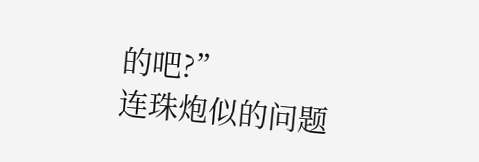的吧?”
连珠炮似的问题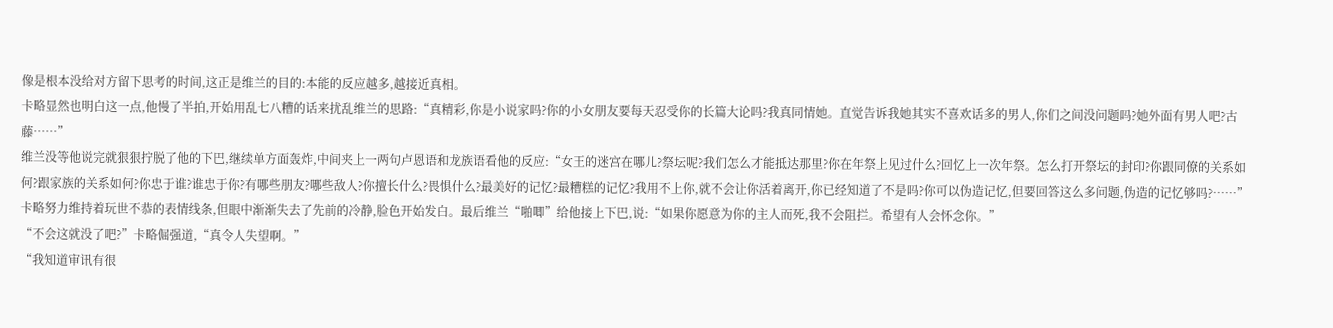像是根本没给对方留下思考的时间,这正是维兰的目的:本能的反应越多,越接近真相。
卡略显然也明白这一点,他慢了半拍,开始用乱七八糟的话来扰乱维兰的思路:“真精彩,你是小说家吗?你的小女朋友要每天忍受你的长篇大论吗?我真同情她。直觉告诉我她其实不喜欢话多的男人,你们之间没问题吗?她外面有男人吧?古藤……”
维兰没等他说完就狠狠拧脱了他的下巴,继续单方面轰炸,中间夹上一两句卢恩语和龙族语看他的反应:“女王的迷宫在哪儿?祭坛呢?我们怎么才能抵达那里?你在年祭上见过什么?回忆上一次年祭。怎么打开祭坛的封印?你跟同僚的关系如何?跟家族的关系如何?你忠于谁?谁忠于你?有哪些朋友?哪些敌人?你擅长什么?畏惧什么?最美好的记忆?最糟糕的记忆?我用不上你,就不会让你活着离开,你已经知道了不是吗?你可以伪造记忆,但要回答这么多问题,伪造的记忆够吗?……”
卡略努力维持着玩世不恭的表情线条,但眼中渐渐失去了先前的冷静,脸色开始发白。最后维兰“啪唧”给他接上下巴,说:“如果你愿意为你的主人而死,我不会阻拦。希望有人会怀念你。”
“不会这就没了吧?”卡略倔强道,“真令人失望啊。”
“我知道审讯有很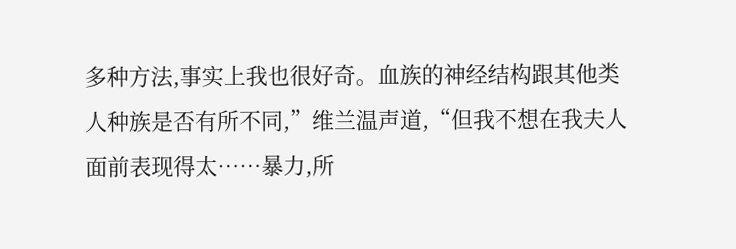多种方法,事实上我也很好奇。血族的神经结构跟其他类人种族是否有所不同,”维兰温声道,“但我不想在我夫人面前表现得太……暴力,所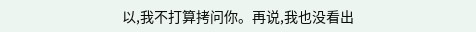以,我不打算拷问你。再说,我也没看出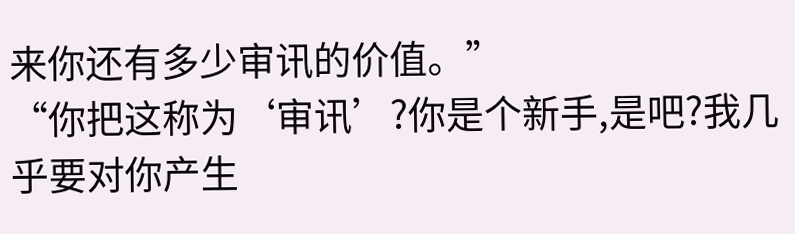来你还有多少审讯的价值。”
“你把这称为‘审讯’?你是个新手,是吧?我几乎要对你产生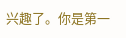兴趣了。你是第一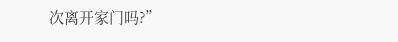次离开家门吗?”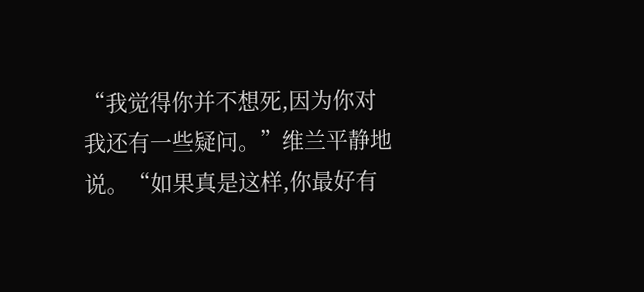“我觉得你并不想死,因为你对我还有一些疑问。”维兰平静地说。“如果真是这样,你最好有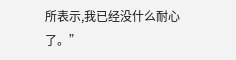所表示,我已经没什么耐心了。”